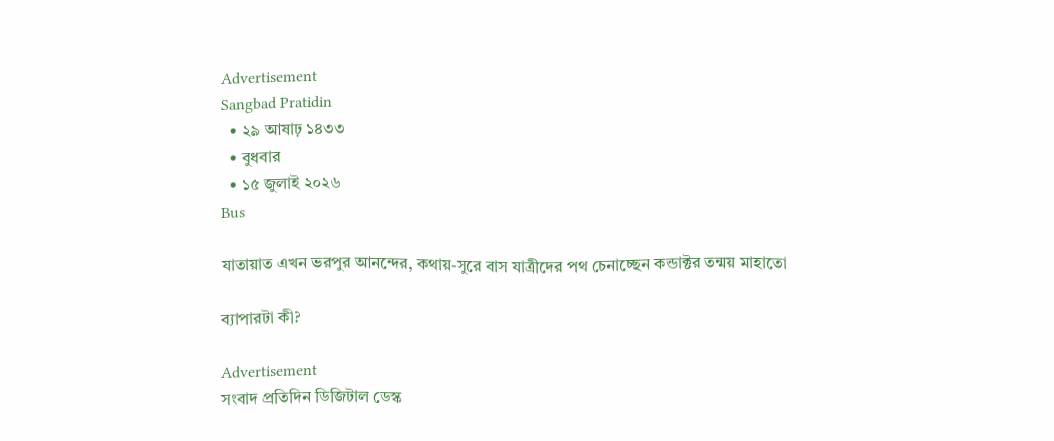Advertisement
Sangbad Pratidin
  • ২৯ আষাঢ় ১৪৩৩
  • বুধবার
  • ১৫ জুলাই ২০২৬
Bus

যাতায়াত এখন ভরপুর আনন্দের, কথায়-সুরে বাস যাত্রীদের পথ চেনাচ্ছেন কন্ডাক্টর তন্ময় মাহাতো

ব্যাপারটা কী?

Advertisement
সংবাদ প্রতিদিন ডিজিটাল ডেস্ক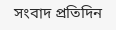সংবাদ প্রতিদিন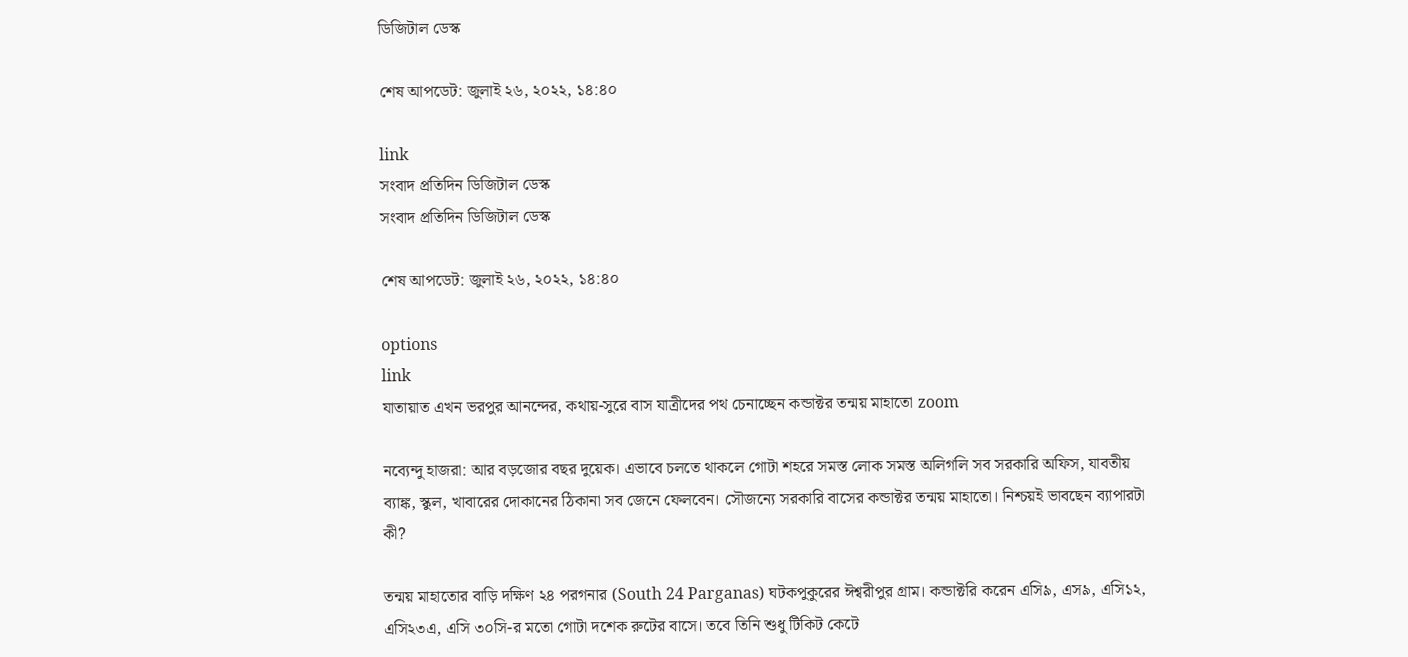ডিজিটাল ডেস্ক

শেষ আপডেট: জুলাই ২৬, ২০২২, ১৪:৪০

link
সংবাদ প্রতিদিন ডিজিটাল ডেস্ক
সংবাদ প্রতিদিন ডিজিটাল ডেস্ক

শেষ আপডেট: জুলাই ২৬, ২০২২, ১৪:৪০

options
link
যাতায়াত এখন ভরপুর আনন্দের, কথায়-সুরে বাস যাত্রীদের পথ চেনাচ্ছেন কন্ডাক্টর তন্ময় মাহাতো zoom

নব্যেন্দু হাজরা: আর বড়জোর বছর দুয়েক। এভাবে চলতে থাকলে গোটা শহরে সমস্ত লোক সমস্ত অলিগলি সব সরকারি অফিস, যাবতীয় ব্যাঙ্ক, স্কুল, খাবারের দোকানের ঠিকানা সব জেনে ফেলবেন। সৌজন্যে সরকারি বাসের কন্ডাক্টর তন্ময় মাহাতো। নিশ্চয়ই ভাবছেন ব্যাপারটা কী?

তন্ময় মাহাতোর বাড়ি দক্ষিণ ২৪ পরগনার (South 24 Parganas) ঘটকপুকুরের ঈশ্বরীপুর গ্রাম। কন্ডাক্টরি করেন এসি৯, এস৯, এসি১২, এসি২৩এ, এসি ৩০সি-র মতো গোটা দশেক রুটের বাসে। তবে তিনি শুধু টিকিট কেটে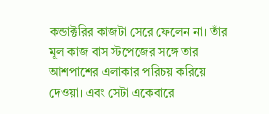কন্ডাক্টরির কাজটা সেরে ফেলেন না। তাঁর মূল কাজ বাস স্টপেজের সঙ্গে তার আশপাশের এলাকার পরিচয় করিয়ে দেওয়া। এবং সেটা একেবারে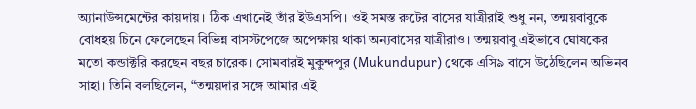অ্যানাউন্সমেন্টের কায়দায়। ঠিক এখানেই তাঁর ইউএসপি। ওই সমস্ত রুটের বাসের যাত্রীরাই শুধু নন, তন্ময়বাবুকে বোধহয় চিনে ফেলেছেন বিভিন্ন বাসস্টপেজে অপেক্ষায় থাকা অন্যবাসের যাত্রীরাও। তন্ময়বাবু এইভাবে ঘোষকের মতো কন্ডাক্টরি করছেন বছর চারেক। সোমবারই মুকুন্দপুর (Mukundupur) থেকে এসি৯ বাসে উঠেছিলেন অভিনব সাহা। তিনি বলছিলেন, “তন্ময়দার সঙ্গে আমার এই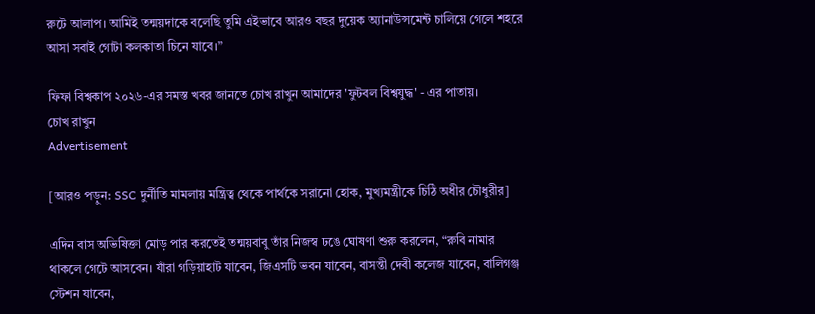রুটে আলাপ। আমিই তন্ময়দাকে বলেছি তুমি এইভাবে আরও বছর দুয়েক অ্যানাউন্সমেন্ট চালিয়ে গেলে শহরে আসা সবাই গোটা কলকাতা চিনে যাবে।”

ফিফা বিশ্বকাপ ২০২৬-এর সমস্ত খবর জানতে চোখ রাখুন আমাদের 'ফুটবল বিশ্বযুদ্ধ' - এর পাতায়।
চোখ রাখুন
Advertisement

[আরও পড়ুন: SSC দুর্নীতি মামলায় মন্ত্রিত্ব থেকে পার্থকে সরানো হোক, মুখ্যমন্ত্রীকে চিঠি অধীর চৌধুরীর]

এদিন বাস অভিষিক্তা মোড় পার করতেই তন্ময়বাবু তাঁর নিজস্ব ঢঙে ঘোষণা শুরু করলেন, “রুবি নামার থাকলে গেটে আসবেন। যাঁরা গড়িয়াহাট যাবেন, জিএসটি ভবন যাবেন, বাসন্তী দেবী কলেজ যাবেন, বালিগঞ্জ স্টেশন যাবেন,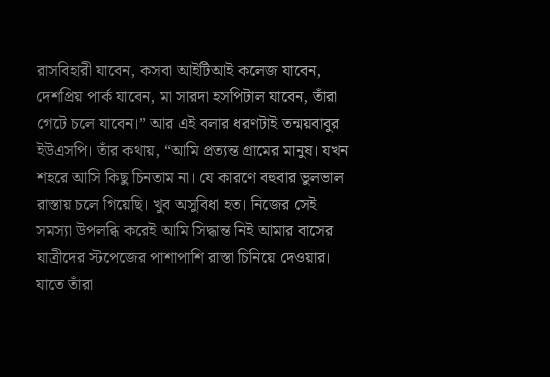রাসবিহারী যাবেন, কসবা আইটিআই কলেজ যাবেন, দেশপ্রিয় পার্ক যাবেন, মা সারদা হসপিটাল যাবেন, তাঁরা গেটে চলে যাবেন।” আর এই বলার ধরণটাই তন্ময়বাবুর ইউএসপি। তাঁর কথায়, “আমি প্রত্যন্ত গ্রামের মানুষ। যখন শহরে আসি কিছু চিনতাম না। যে কারণে বহুবার ভুলভাল রাস্তায় চলে গিয়েছি। খুব অসুবিধা হত। নিজের সেই সমস্যা উপলব্ধি করেই আমি সিদ্ধান্ত নিই আমার বাসের যাত্রীদের স্টপেজের পাশাপাশি রাস্তা চিনিয়ে দেওয়ার। যাতে তাঁরা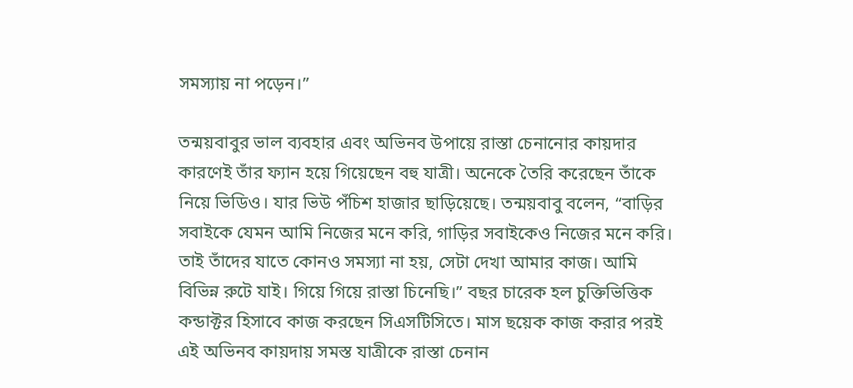সমস্যায় না পড়েন।”

তন্ময়বাবুর ভাল ব্যবহার এবং অভিনব উপায়ে রাস্তা চেনানোর কায়দার কারণেই তাঁর ফ্যান হয়ে গিয়েছেন বহু যাত্রী। অনেকে তৈরি করেছেন তাঁকে নিয়ে ভিডিও। যার ভিউ পঁচিশ হাজার ছাড়িয়েছে। তন্ময়বাবু বলেন, “বাড়ির সবাইকে যেমন আমি নিজের মনে করি, গাড়ির সবাইকেও নিজের মনে করি। তাই তাঁদের যাতে কোনও সমস্যা না হয়, সেটা দেখা আমার কাজ। আমি বিভিন্ন রুটে যাই। গিয়ে গিয়ে রাস্তা চিনেছি।” বছর চারেক হল চুক্তিভিত্তিক কন্ডাক্টর হিসাবে কাজ করছেন সিএসটিসিতে। মাস ছয়েক কাজ করার পরই এই অভিনব কায়দায় সমস্ত যাত্রীকে রাস্তা চেনান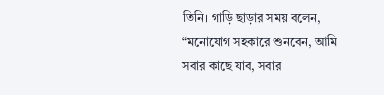তিনি। গাড়ি ছাড়ার সময় বলেন, “মনোযোগ সহকারে শুনবেন, আমি সবার কাছে যাব, সবার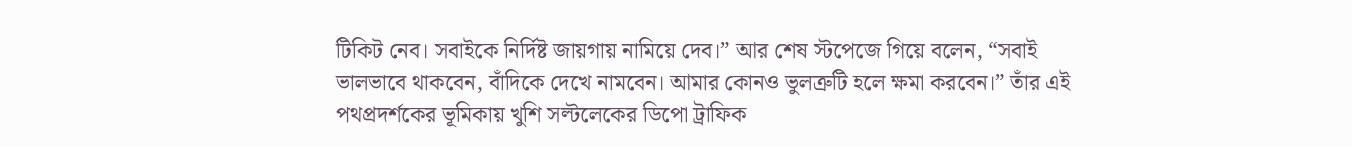টিকিট নেব। সবাইকে নির্দিষ্ট জায়গায় নামিয়ে দেব।” আর শেষ স্টপেজে গিয়ে বলেন, “সবাই ভালভাবে থাকবেন, বাঁদিকে দেখে নামবেন। আমার কোনও ভুলত্রুটি হলে ক্ষমা করবেন।” তাঁর এই পথপ্রদর্শকের ভূমিকায় খুশি সল্টলেকের ডিপো ট্রাফিক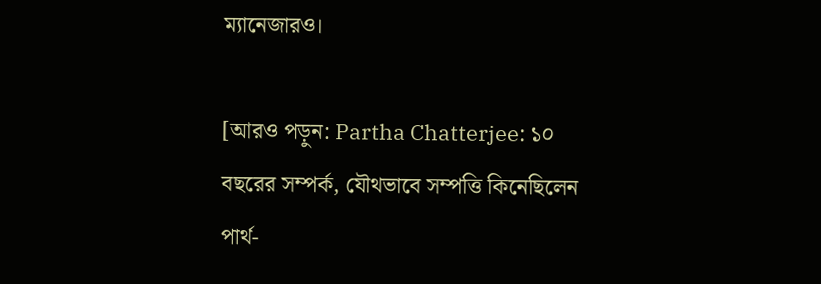ম্যানেজারও।

[আরও পড়ুন: Partha Chatterjee: ১০ বছরের সম্পর্ক, যৌথভাবে সম্পত্তি কিনেছিলেন পার্থ-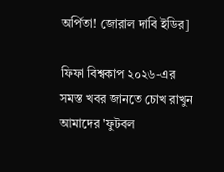অর্পিতা! জোরাল দাবি ইডির]

ফিফা বিশ্বকাপ ২০২৬-এর সমস্ত খবর জানতে চোখ রাখুন আমাদের 'ফুটবল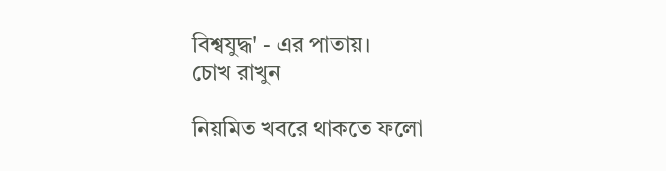বিশ্বযুদ্ধ' - এর পাতায়।
চোখ রাখুন

নিয়মিত খবরে থাকতে ফলো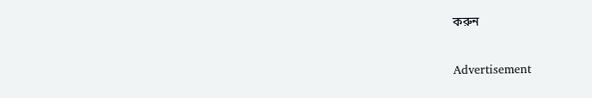করুন

Advertisement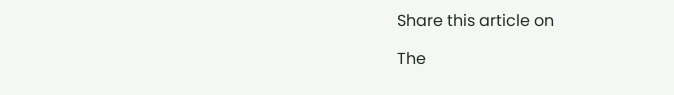Share this article on

The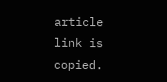article link is copied.